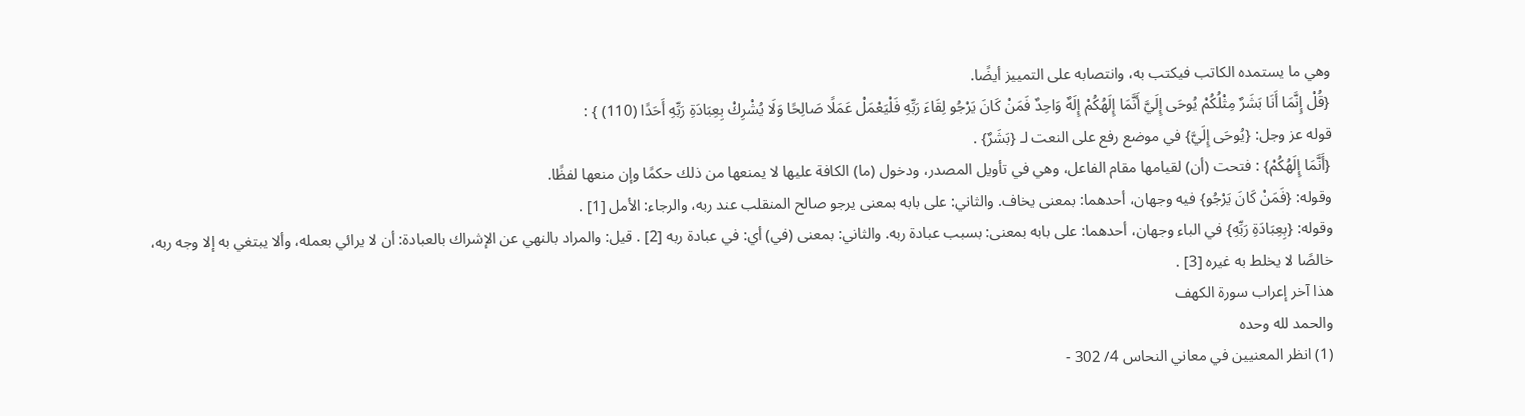وهي ما يستمده الكاتب فيكتب به، وانتصابه على التمييز أيضًا.
{قُلْ إِنَّمَا أَنَا بَشَرٌ مِثْلُكُمْ يُوحَى إِلَيَّ أَنَّمَا إِلَهُكُمْ إِلَهٌ وَاحِدٌ فَمَنْ كَانَ يَرْجُو لِقَاءَ رَبِّهِ فَلْيَعْمَلْ عَمَلًا صَالِحًا وَلَا يُشْرِكْ بِعِبَادَةِ رَبِّهِ أَحَدًا (110) } :
قوله عز وجل: {يُوحَى إِلَيَّ} في موضع رفع على النعت لـ {بَشَرٌ} .
{أَنَّمَا إِلَهُكُمْ} : فتحت (أن) لقيامها مقام الفاعل، وهي في تأويل المصدر، ودخول (ما) الكافة عليها لا يمنعها من ذلك حكمًا وإن منعها لفظًا.
وقوله: {فَمَنْ كَانَ يَرْجُو} فيه وجهان، أحدهما: بمعنى يخاف. والثاني: على بابه بمعنى يرجو صالح المنقلب عند ربه، والرجاء: الأمل [1] .
وقوله: {بِعِبَادَةِ رَبِّهِ} في الباء وجهان، أحدهما: على بابه بمعنى: بسبب عبادة ربه. والثاني: بمعنى (في) أي: في عبادة ربه [2] . قيل: والمراد بالنهي عن الإشراك بالعبادة: أن لا يرائي بعمله، وألا يبتغي به إلا وجه ربه، خالصًا لا يخلط به غيره [3] .
هذا آخر إعراب سورة الكهف
والحمد لله وحده
(1) انظر المعنيين في معاني النحاس 4/ 302 -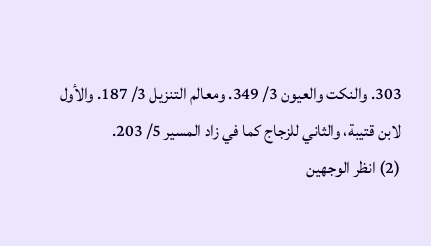303. والنكت والعيون 3/ 349. ومعالم التنزيل 3/ 187. والأول لابن قتيبة، والثاني للزجاج كما في زاد المسير 5/ 203.
(2) انظر الوجهين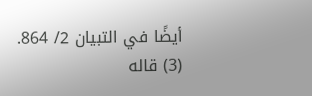أيضًا في التبيان 2/ 864.
(3) قاله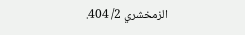الزمخشري 2/ 404.